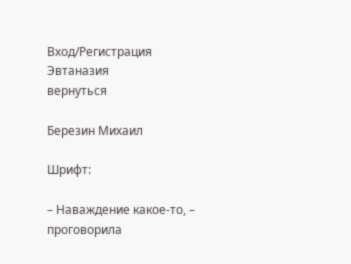Вход/Регистрация
Эвтаназия
вернуться

Березин Михаил

Шрифт:

– Наваждение какое-то, – проговорила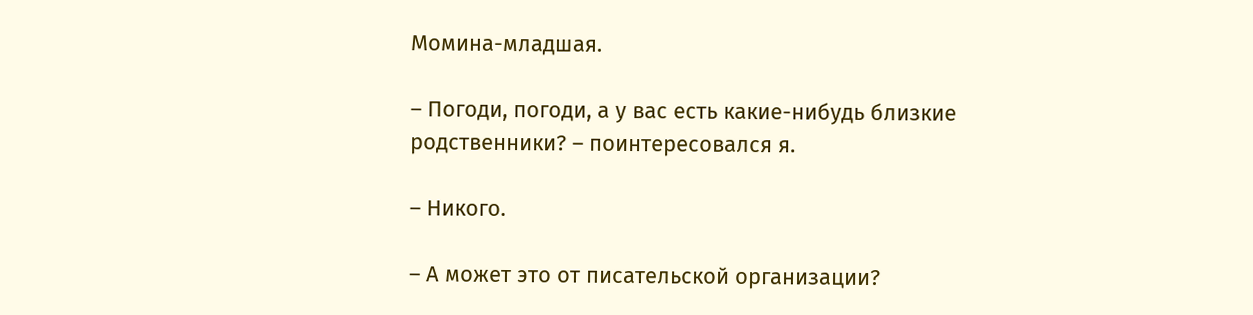Момина-младшая.

– Погоди, погоди, а у вас есть какие-нибудь близкие родственники? – поинтересовался я.

– Никого.

– А может это от писательской организации?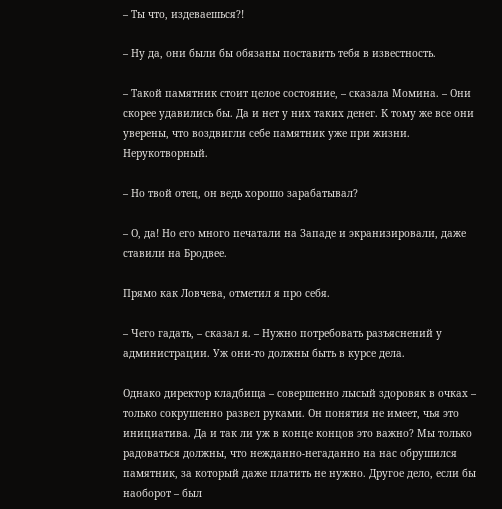– Ты что, издеваешься?!

– Ну да, они были бы обязаны поставить тебя в известность.

– Такой памятник стоит целое состояние, – сказала Момина. – Они скорее удавились бы. Да и нет у них таких денег. К тому же все они уверены, что воздвигли себе памятник уже при жизни. Нерукотворный.

– Но твой отец, он ведь хорошо зарабатывал?

– О, да! Но его много печатали на Западе и экранизировали, даже ставили на Бродвее.

Прямо как Ловчева, отметил я про себя.

– Чего гадать, – сказал я. – Нужно потребовать разъяснений у администрации. Уж они-то должны быть в курсе дела.

Однако директор кладбища – совершенно лысый здоровяк в очках – только сокрушенно развел руками. Он понятия не имеет, чья это инициатива. Да и так ли уж в конце концов это важно? Мы только радоваться должны, что нежданно-негаданно на нас обрушился памятник, за который даже платить не нужно. Другое дело, если бы наоборот – был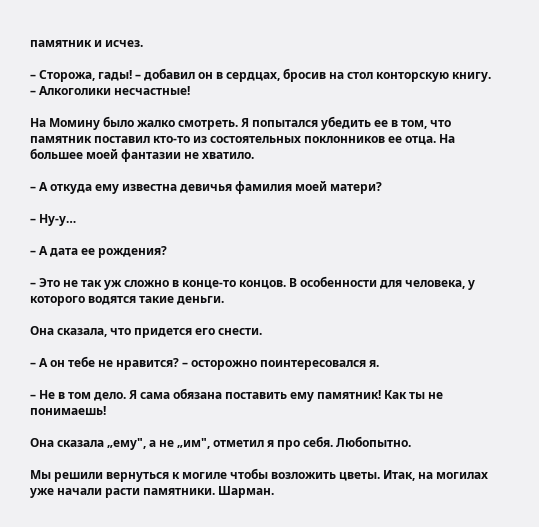памятник и исчез.

– Сторожа, гады! – добавил он в сердцах, бросив на стол конторскую книгу. – Алкоголики несчастные!

На Момину было жалко смотреть. Я попытался убедить ее в том, что памятник поставил кто-то из состоятельных поклонников ее отца. На большее моей фантазии не хватило.

– А откуда ему известна девичья фамилия моей матери?

– Ну-у…

– А дата ее рождения?

– Это не так уж сложно в конце-то концов. В особенности для человека, у которого водятся такие деньги.

Она сказала, что придется его снести.

– А он тебе не нравится? – осторожно поинтересовался я.

– Не в том дело. Я сама обязана поставить ему памятник! Как ты не понимаешь!

Она сказала „ему", а не „им", отметил я про себя. Любопытно.

Мы решили вернуться к могиле чтобы возложить цветы. Итак, на могилах уже начали расти памятники. Шарман.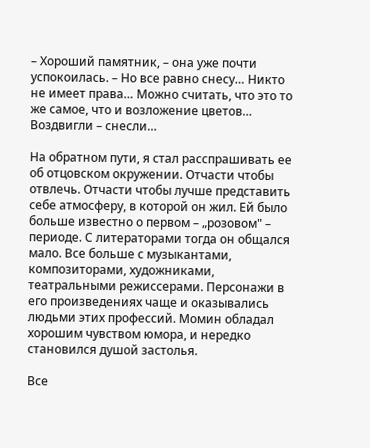– Хороший памятник, – она уже почти успокоилась. – Но все равно снесу… Никто не имеет права… Можно считать, что это то же самое, что и возложение цветов… Воздвигли – снесли…

На обратном пути, я стал расспрашивать ее об отцовском окружении. Отчасти чтобы отвлечь. Отчасти чтобы лучше представить себе атмосферу, в которой он жил. Ей было больше известно о первом – „розовом" – периоде. С литераторами тогда он общался мало. Все больше с музыкантами, композиторами, художниками, театральными режиссерами. Персонажи в его произведениях чаще и оказывались людьми этих профессий. Момин обладал хорошим чувством юмора, и нередко становился душой застолья.

Все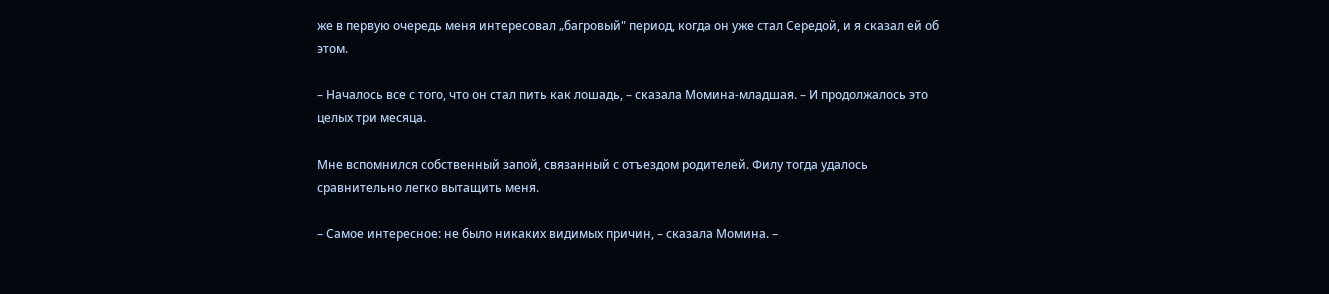же в первую очередь меня интересовал „багровый" период, когда он уже стал Середой, и я сказал ей об этом.

– Началось все с того, что он стал пить как лошадь, – сказала Момина-младшая. – И продолжалось это целых три месяца.

Мне вспомнился собственный запой, связанный с отъездом родителей. Филу тогда удалось сравнительно легко вытащить меня.

– Самое интересное: не было никаких видимых причин, – сказала Момина. –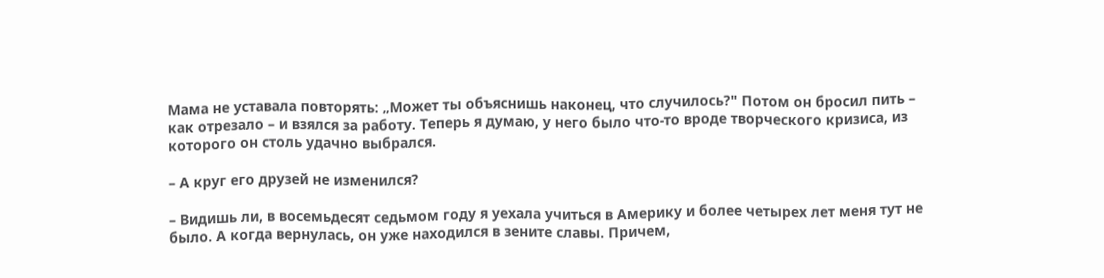Мама не уставала повторять: „Может ты объяснишь наконец, что случилось?" Потом он бросил пить – как отрезало – и взялся за работу. Теперь я думаю, у него было что-то вроде творческого кризиса, из которого он столь удачно выбрался.

– А круг его друзей не изменился?

– Видишь ли, в восемьдесят седьмом году я уехала учиться в Америку и более четырех лет меня тут не было. А когда вернулась, он уже находился в зените славы. Причем,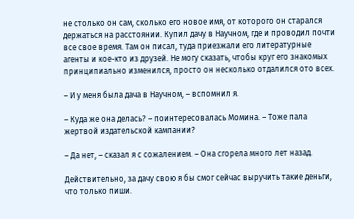не столько он сам, сколько его новое имя, от которого он старался держаться на расстоянии. Купил дачу в Научном, где и проводил почти все свое время. Там он писал, туда приезжали его литературные агенты и кое-кто из друзей. Не могу сказать, чтобы круг его знакомых принципиально изменился, просто он несколько отдалился ото всех.

– И у меня была дача в Научном, – вспомнил я.

– Куда же она делась? – поинтересовалась Момина. – Тоже пала жертвой издательской кампании?

– Да нет, – сказал я с сожалением. – Она сгорела много лет назад.

Действительно, за дачу свою я бы смог сейчас выручить такие деньги, что только пиши.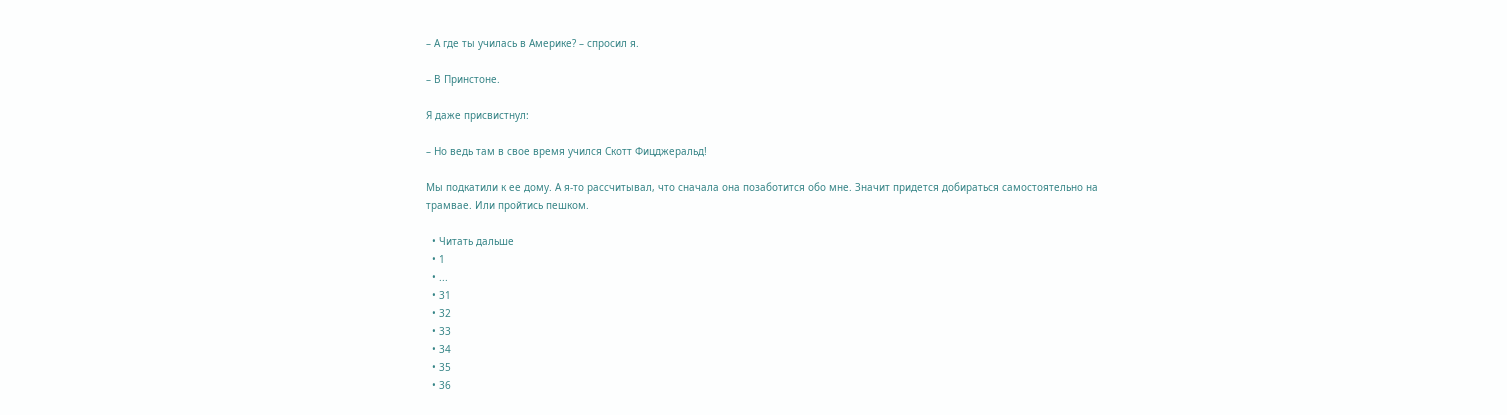– А где ты училась в Америке? – спросил я.

– В Принстоне.

Я даже присвистнул:

– Но ведь там в свое время учился Скотт Фицджеральд!

Мы подкатили к ее дому. А я-то рассчитывал, что сначала она позаботится обо мне. Значит придется добираться самостоятельно на трамвае. Или пройтись пешком.

  • Читать дальше
  • 1
  • ...
  • 31
  • 32
  • 33
  • 34
  • 35
  • 36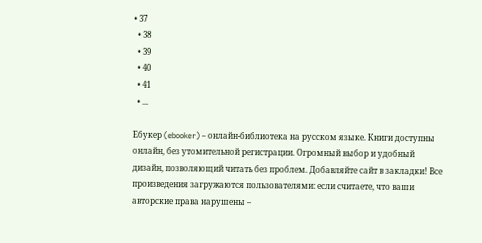• 37
  • 38
  • 39
  • 40
  • 41
  • ...

Ебукер (ebooker) – онлайн-библиотека на русском языке. Книги доступны онлайн, без утомительной регистрации. Огромный выбор и удобный дизайн, позволяющий читать без проблем. Добавляйте сайт в закладки! Все произведения загружаются пользователями: если считаете, что ваши авторские права нарушены –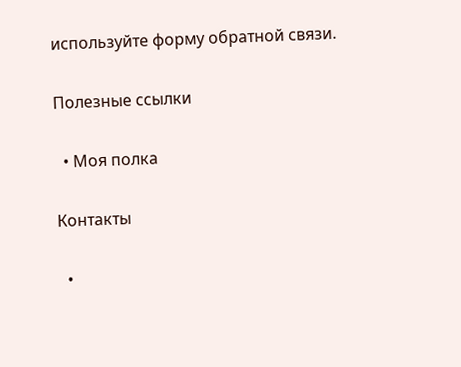используйте форму обратной связи.

Полезные ссылки

  • Моя полка

Контакты

  •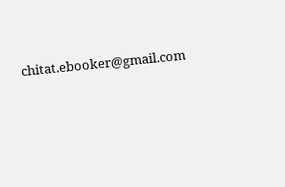chitat.ebooker@gmail.com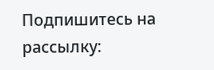Подпишитесь на рассылку: